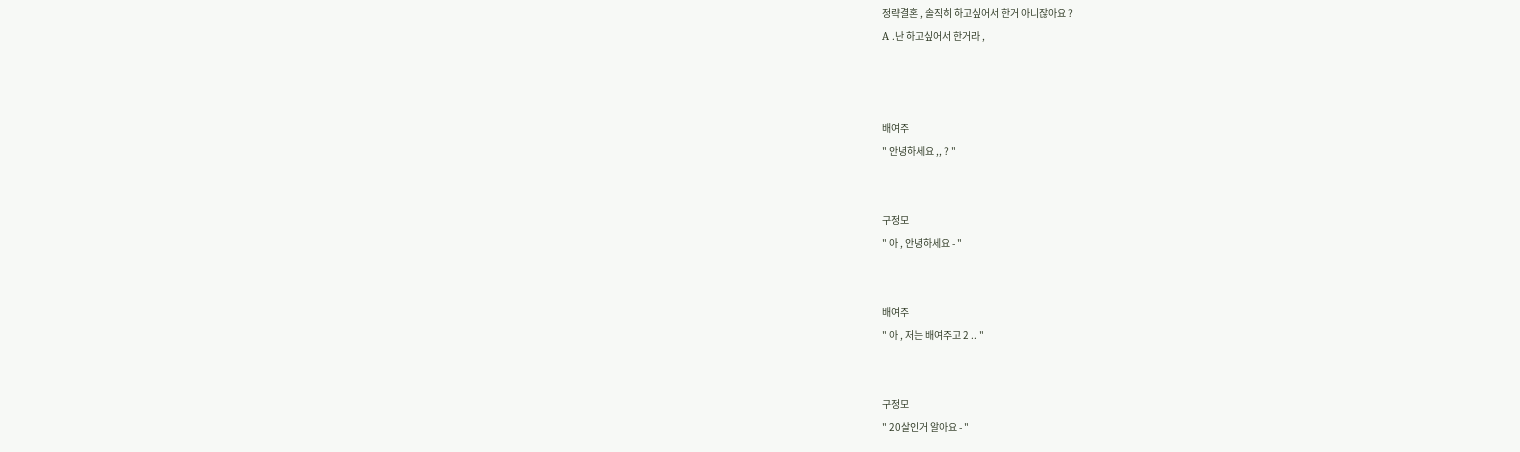정략결혼 , 솔직히 하고싶어서 한거 아니잖아요 ?
A .난 하고싶어서 한거라 ,



배여주
" 안녕하세요 ,, ? "


구정모
" 아 , 안녕하세요 - "


배여주
" 아 , 저는 배여주고 2 .. "


구정모
" 20살인거 알아요 - "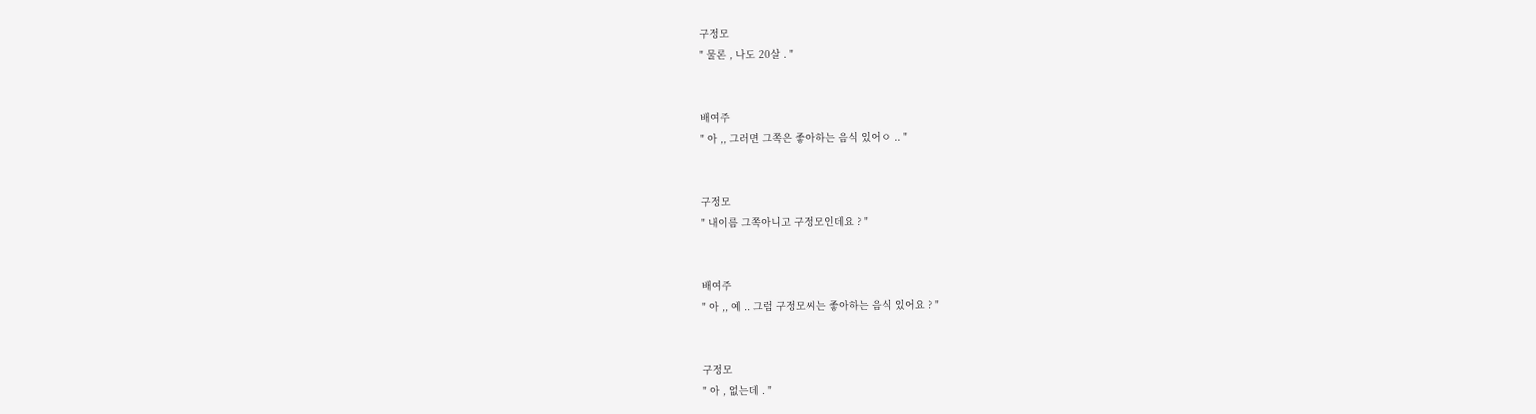구정모
" 물론 , 나도 20살 . "


배여주
" 아 ,, 그러면 그쪽은 좋아하는 음식 있어ㅇ .. "


구정모
" 내이름 그쪽아니고 구정모인데요 ? "


배여주
" 아 ,, 예 .. 그럼 구정모씨는 좋아하는 음식 있어요 ? "


구정모
" 아 , 없는데 . "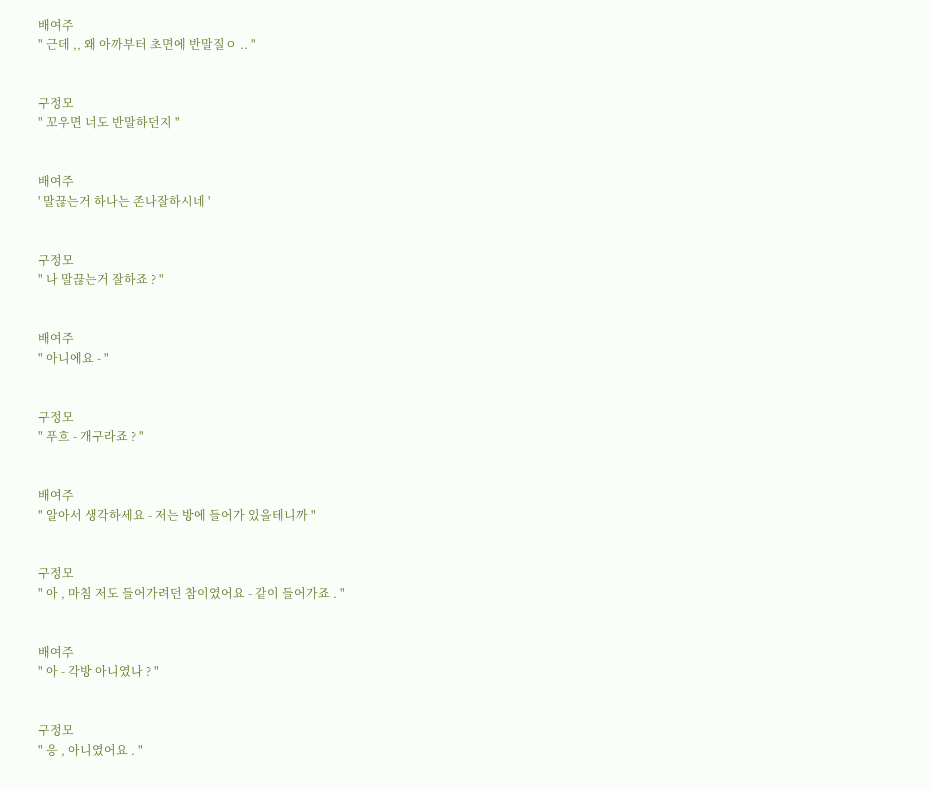배여주
" 근데 ,, 왜 아까부터 초면에 반말질ㅇ .. "


구정모
" 꼬우면 너도 반말하던지 "


배여주
' 말끊는거 하나는 존나잘하시네 '


구정모
" 나 말끊는거 잘하죠 ? "


배여주
" 아니에요 - "


구정모
" 푸흐 - 개구라죠 ? "


배여주
" 알아서 생각하세요 - 저는 방에 들어가 있을테니까 "


구정모
" 아 , 마침 저도 들어가려던 참이였어요 - 같이 들어가죠 . "


배여주
" 아 - 각방 아니였나 ? "


구정모
" 응 , 아니였어요 . "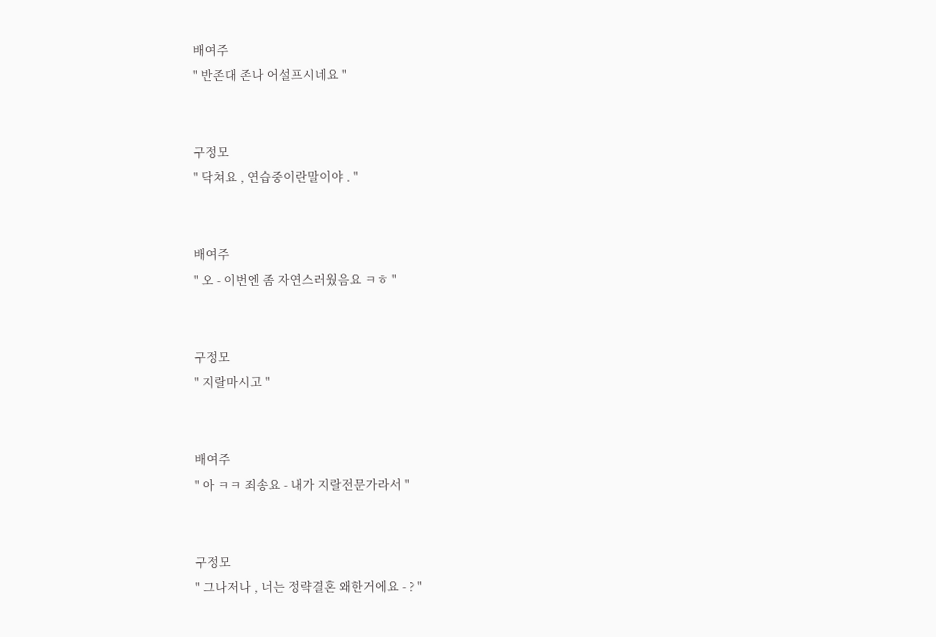배여주
" 반존대 존나 어설프시네요 "


구정모
" 닥쳐요 , 연습중이란말이야 . "


배여주
" 오 - 이번엔 좀 자연스러웠음요 ㅋㅎ "


구정모
" 지랄마시고 "


배여주
" 아 ㅋㅋ 죄송요 - 내가 지랄전문가라서 "


구정모
" 그나저나 , 너는 정략결혼 왜한거에요 - ? "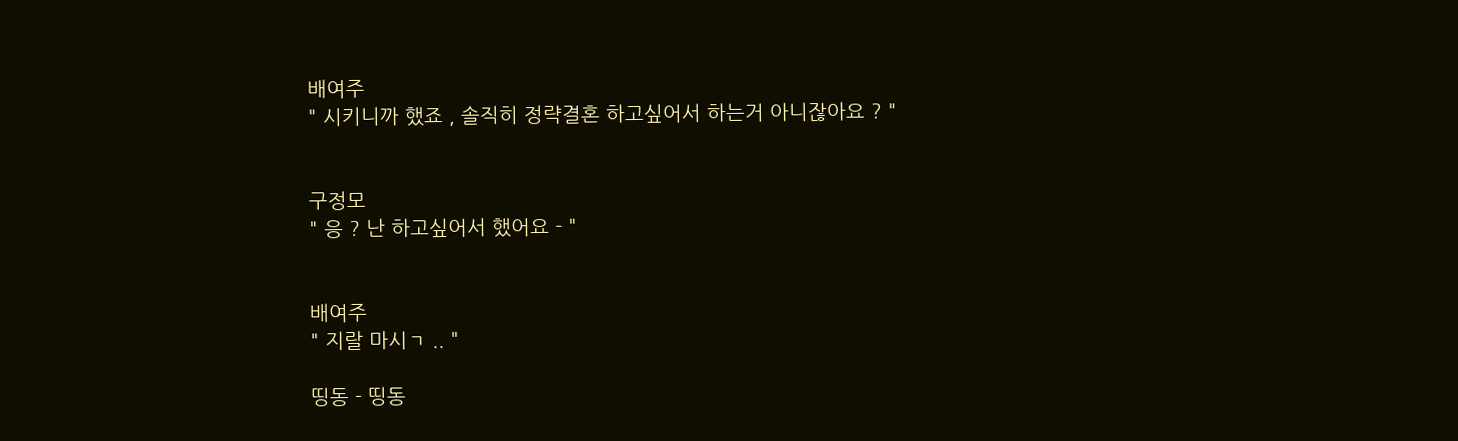배여주
" 시키니까 했죠 , 솔직히 정략결혼 하고싶어서 하는거 아니잖아요 ? "


구정모
" 응 ? 난 하고싶어서 했어요 - "


배여주
" 지랄 마시ㄱ .. "

띵동 - 띵동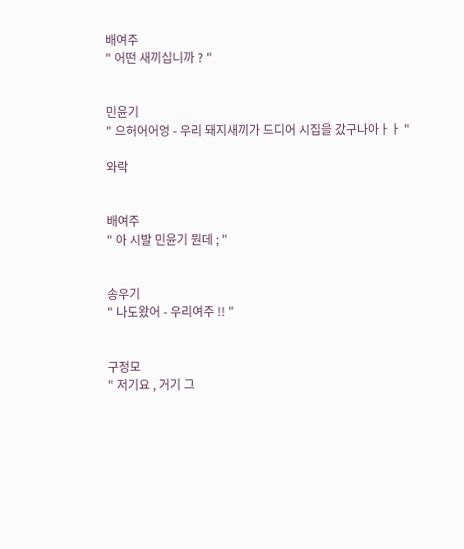배여주
" 어떤 새끼십니까 ? "


민윤기
" 으허어어엉 - 우리 돼지새끼가 드디어 시집을 갔구나아ㅏㅏ "

와락


배여주
" 아 시발 민윤기 뭔데 ; "


송우기
" 나도왔어 - 우리여주 !! "


구정모
" 저기요 , 거기 그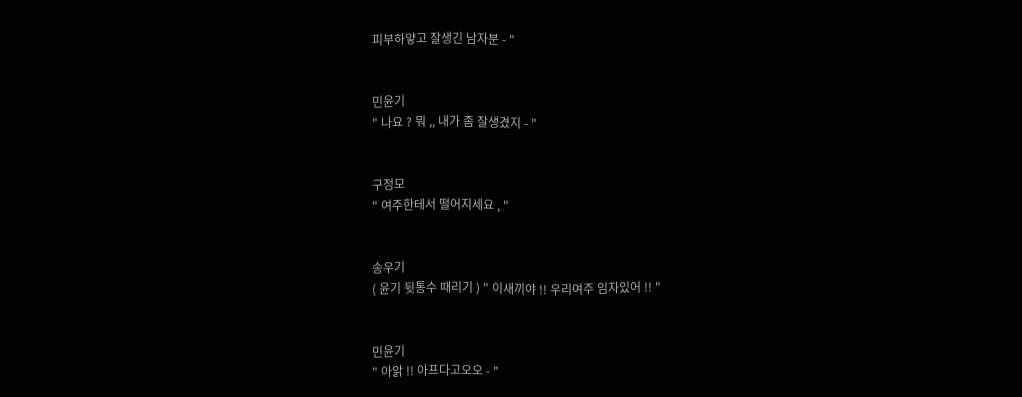피부하얗고 잘생긴 남자분 - "


민윤기
" 나요 ? 뭐 ,, 내가 좀 잘생겼지 - "


구정모
" 여주한테서 떨어지세요 , "


송우기
( 윤기 뒷통수 때리기 ) " 이새끼야 !! 우리여주 임자있어 !! "


민윤기
" 아앍 !! 아프다고오오 - "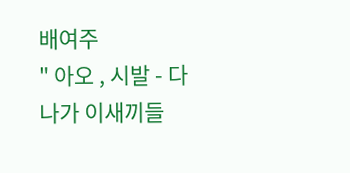배여주
" 아오 , 시발 - 다나가 이새끼들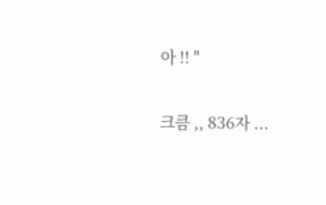아 !! "

크큼 ,, 836자 ...